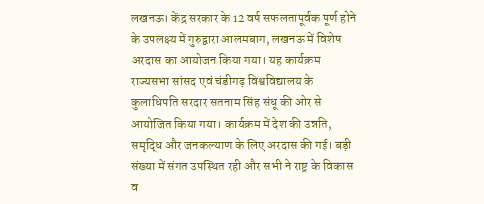लखनऊ। केंद्र सरकार के 12 वर्ष सफलतापूर्वक पूर्ण होने के उपलक्ष्य में गुरुद्वारा आलमबाग, लखनऊ में विशेष अरदास का आयोजन किया गया। यह कार्यक्रम राज्यसभा सांसद एवं चंडीगढ़ विश्वविद्यालय के कुलाधिपति सरदार सतनाम सिंह संधू की ओर से आयोजित किया गया। कार्यक्रम में देश की उन्नति, समृद्धि और जनकल्याण के लिए अरदास की गई। बड़ी संख्या में संगत उपस्थित रही और सभी ने राष्ट्र के विकास व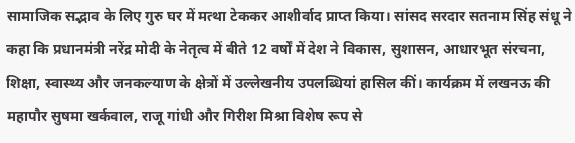सामाजिक सद्भाव के लिए गुरु घर में मत्था टेककर आशीर्वाद प्राप्त किया। सांसद सरदार सतनाम सिंह संधू ने कहा कि प्रधानमंत्री नरेंद्र मोदी के नेतृत्व में बीते 12 वर्षों में देश ने विकास, सुशासन, आधारभूत संरचना, शिक्षा, स्वास्थ्य और जनकल्याण के क्षेत्रों में उल्लेखनीय उपलब्धियां हासिल कीं। कार्यक्रम में लखनऊ की महापौर सुषमा खर्कवाल, राजू गांधी और गिरीश मिश्रा विशेष रूप से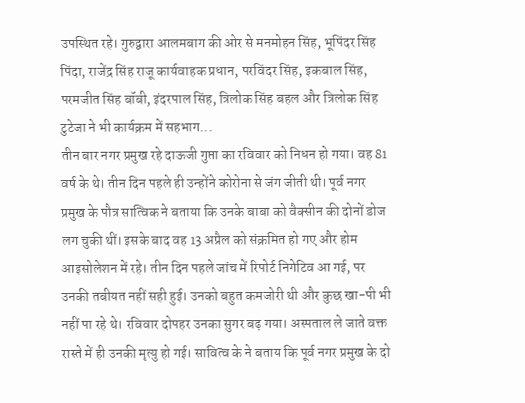उपस्थित रहे। गुरुद्वारा आलमबाग की ओर से मनमोहन सिंह, भूपिंदर सिंह पिंदा, राजेंद्र सिंह राजू कार्यवाहक प्रधान, परविंदर सिंह, इकबाल सिंह, परमजीत सिंह बॉबी, इंदरपाल सिंह, त्रिलोक सिंह बहल और त्रिलोक सिंह टुटेजा ने भी कार्यक्रम में सहभाग...
तीन बार नगर प्रमुख रहे दाऊजी गुप्ता का रविवार को निधन हो गया। वह 81 वर्ष के थे। तीन दिन पहले ही उन्होंने कोरोना से जंग जीती थी। पूर्व नगर प्रमुख के पौत्र सात्विक ने बताया कि उनके बाबा को वैक्सीन की दोनों डोज लग चुकी थीं। इसके बाद वह 13 अप्रैल को संक्रमित हो गए और होम आइसोलेशन में रहे। तीन दिन पहले जांच में रिपोर्ट निगेटिव आ गई, पर उनकी तबीयत नहीं सही हुई। उनको बहुत कमजोरी थी और कुछ खा-पी भी नहीं पा रहे थे। रविवार दोपहर उनका सुगर बढ़ गया। अस्पताल ले जाते वक्त रास्ते में ही उनकी मृत्यु हो गई। सावित्व के ने बताय कि पूर्व नगर प्रमुख के दो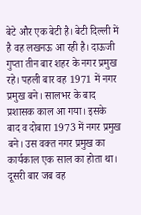बेटे और एक बेटी है। बेटी दिल्ली में है वह लखनऊ आ रही है। दाऊजी गुप्ता तीन बार शहर के नगर प्रमुख रहे। पहली बार वह 1971 में नगर प्रमुख बने। सालभर के बाद प्रशासक काल आ गया। इसके बाद व दोबारा 1973 में नगर प्रमुख बने। उस वक्त नगर प्रमुख का कार्यकाल एक साल का होता था। दूसरी बार जब वह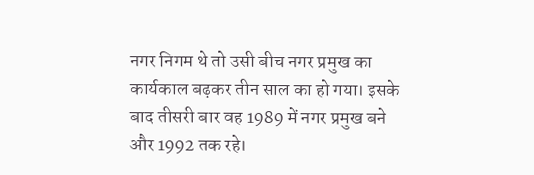नगर निगम थे तो उसी बीच नगर प्रमुख का कार्यकाल बढ़कर तीन साल का हो गया। इसके बाद तीसरी बार वह 1989 में नगर प्रमुख बने और 1992 तक रहे।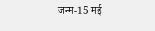जन्म-15 मई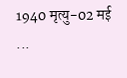1940 मृत्यु-02 मई ...